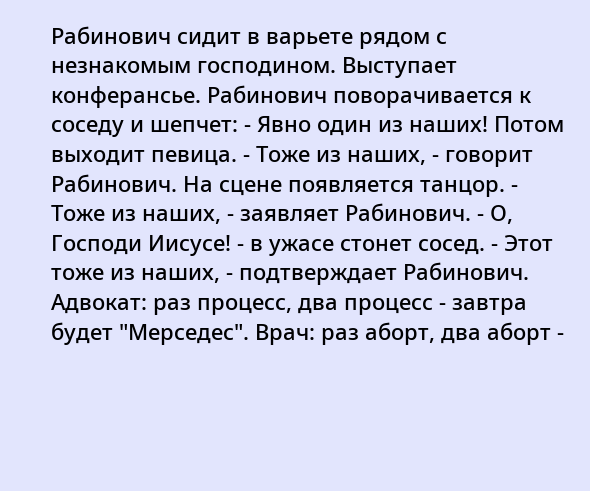Рабинович сидит в варьете рядом с незнакомым господином. Выступает конферансье. Рабинович поворачивается к соседу и шепчет: - Явно один из наших! Потом выходит певица. - Тоже из наших, - говорит Рабинович. На сцене появляется танцор. - Тоже из наших, - заявляет Рабинович. - О, Господи Иисусе! - в ужасе стонет сосед. - Этот тоже из наших, - подтверждает Рабинович.
Адвокат: раз процесс, два процесс - завтра будет "Мерседес". Врач: раз аборт, два аборт -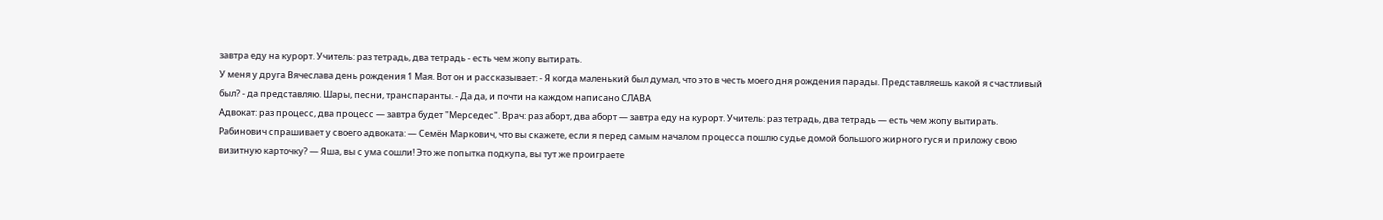завтра еду на курорт. Учитель: раз тетрадь, два тетрадь - есть чем жопу вытирать.
У меня у друга Вячеслава день рождения 1 Мая. Вот он и рассказывает: - Я когда маленький был думал, что это в честь моего дня рождения парады. Представляешь какой я счастливый был? - да представляю. Шары, песни, транспаранты. - Да да, и почти на каждом написано СЛАВА
Адвокат: раз процесс, два процесс — завтра будет "Мерседес". Врач: раз аборт, два аборт — завтра еду на курорт. Учитель: раз тетрадь, два тетрадь — есть чем жопу вытирать.
Рабинович спрашивает у своего адвоката: — Семён Маркович, что вы скажете, если я перед самым началом процесса пошлю судье домой большого жирного гуся и приложу свою визитную карточку? — Яша, вы с ума сошли! Это же попытка подкупа, вы тут же проиграете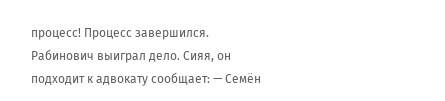процесс! Процесс завершился. Рабинович выиграл дело. Сияя, он подходит к адвокату сообщает: — Семён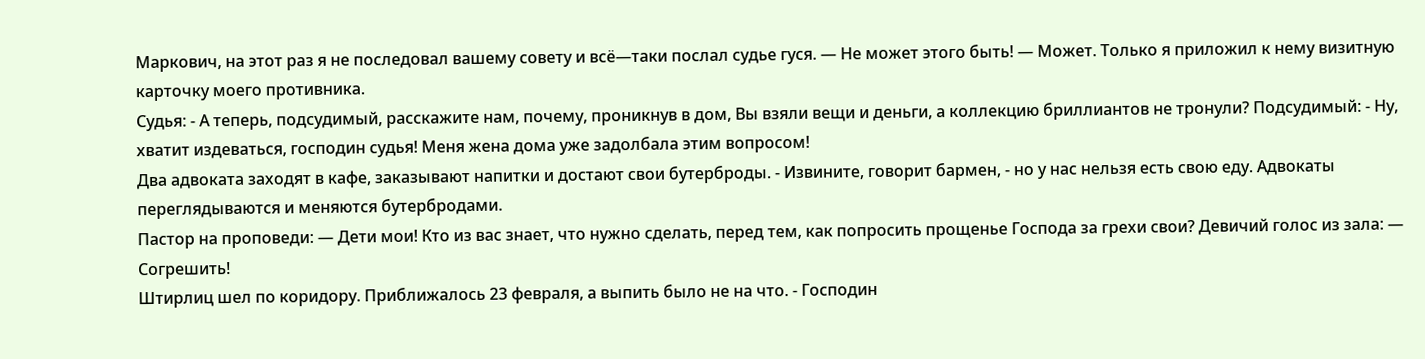Маркович, на этот раз я не последовал вашему совету и всё—таки послал судье гуся. — Не может этого быть! — Может. Только я приложил к нему визитную карточку моего противника.
Судья: - А теперь, подсудимый, расскажите нам, почему, проникнув в дом, Вы взяли вещи и деньги, а коллекцию бриллиантов не тронули? Подсудимый: - Ну, хватит издеваться, господин судья! Меня жена дома уже задолбала этим вопросом!
Два адвоката заходят в кафе, заказывают напитки и достают свои бутерброды. - Извините, говорит бармен, - но у нас нельзя есть свою еду. Адвокаты переглядываются и меняются бутербродами.
Пастор на проповеди: — Дети мои! Кто из вас знает, что нужно сделать, перед тем, как попросить прощенье Господа за грехи свои? Девичий голос из зала: — Согрешить!
Штирлиц шел по коридору. Приближалось 23 февраля, а выпить было не на что. - Господин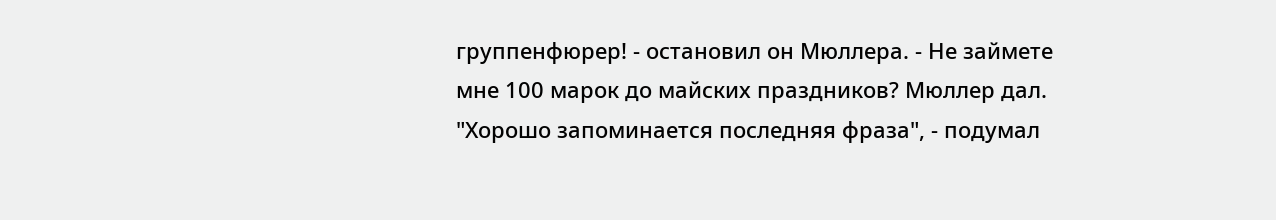группенфюрер! - остановил он Мюллера. - Не займете мне 100 марок до майских праздников? Мюллер дал. "Хорошо запоминается последняя фраза", - подумал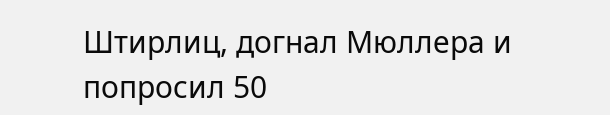Штирлиц, догнал Мюллера и попросил 50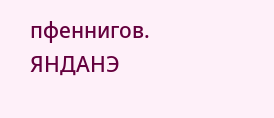пфеннигов. ЯНДАНЭ